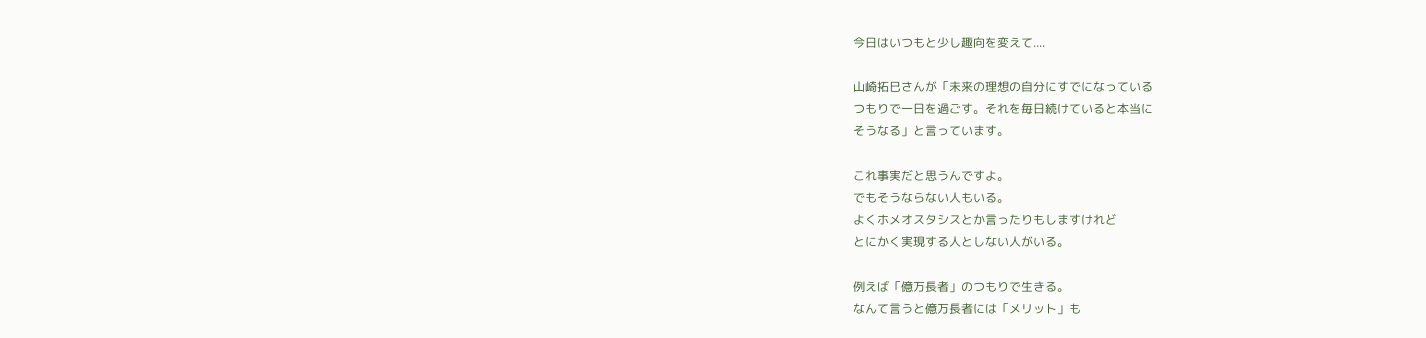今日はいつもと少し趣向を変えて....

山崎拓巳さんが「未来の理想の自分にすでになっている
つもりで一日を過ごす。それを毎日続けていると本当に
そうなる」と言っています。

これ事実だと思うんですよ。
でもそうならない人もいる。
よくホメオスタシスとか言ったりもしますけれど
とにかく実現する人としない人がいる。

例えば「億万長者」のつもりで生きる。
なんて言うと億万長者には「メリット」も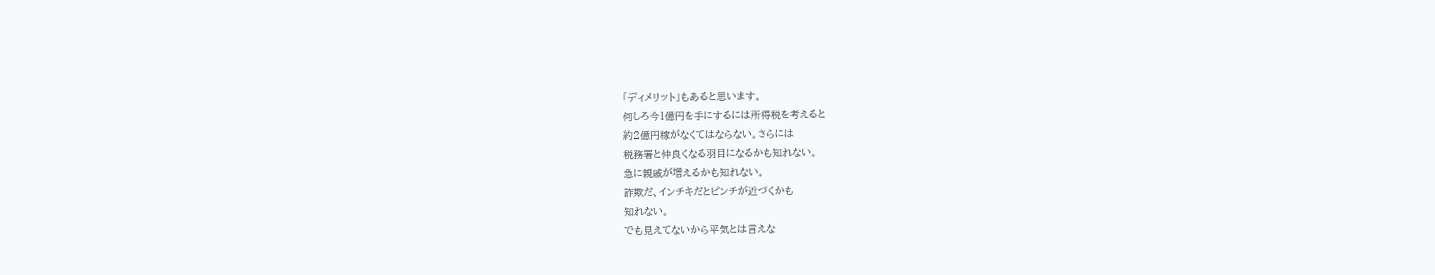「ディメリット」もあると思います。
何しろ今1億円を手にするには所得税を考えると
約2億円稼がなくてはならない。さらには
税務署と仲良くなる羽目になるかも知れない。
急に親戚が増えるかも知れない。
詐欺だ、インチキだとピンチが近づくかも
知れない。
でも見えてないから平気とは言えな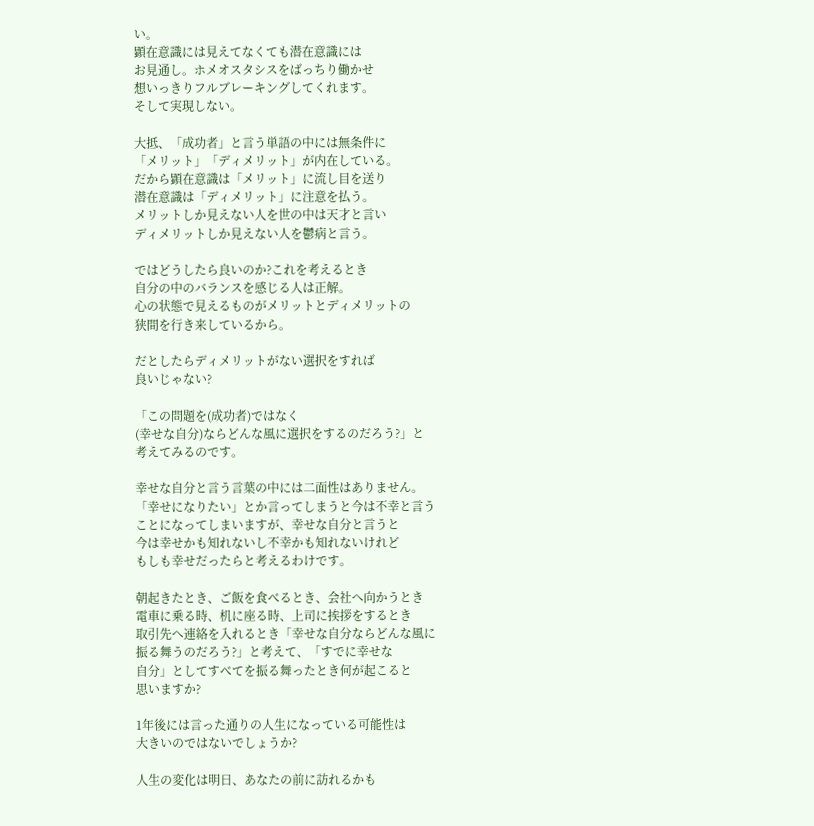い。
顕在意識には見えてなくても潜在意識には
お見通し。ホメオスタシスをばっちり働かせ
想いっきりフルブレーキングしてくれます。
そして実現しない。

大抵、「成功者」と言う単語の中には無条件に
「メリット」「ディメリット」が内在している。
だから顕在意識は「メリット」に流し目を送り
潜在意識は「ディメリット」に注意を払う。
メリットしか見えない人を世の中は天才と言い
ディメリットしか見えない人を鬱病と言う。

ではどうしたら良いのか?これを考えるとき
自分の中のバランスを感じる人は正解。
心の状態で見えるものがメリットとディメリットの
狭間を行き来しているから。

だとしたらディメリットがない選択をすれば
良いじゃない?

「この問題を(成功者)ではなく
(幸せな自分)ならどんな風に選択をするのだろう?」と
考えてみるのです。

幸せな自分と言う言葉の中には二面性はありません。
「幸せになりたい」とか言ってしまうと今は不幸と言う
ことになってしまいますが、幸せな自分と言うと
今は幸せかも知れないし不幸かも知れないけれど
もしも幸せだったらと考えるわけです。

朝起きたとき、ご飯を食べるとき、会社へ向かうとき
電車に乗る時、机に座る時、上司に挨拶をするとき
取引先へ連絡を入れるとき「幸せな自分ならどんな風に
振る舞うのだろう?」と考えて、「すでに幸せな
自分」としてすべてを振る舞ったとき何が起こると
思いますか?

1年後には言った通りの人生になっている可能性は
大きいのではないでしょうか?

人生の変化は明日、あなたの前に訪れるかも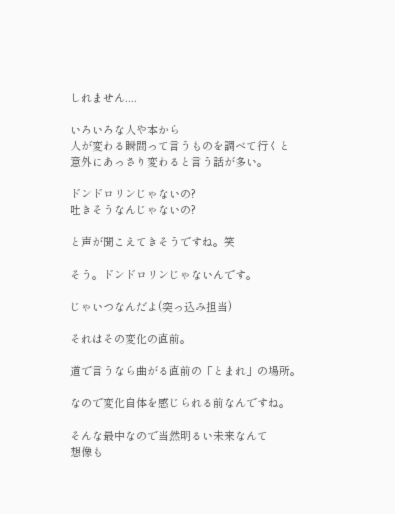しれません....

いろいろな人や本から
人が変わる瞬間って言うものを調べて行くと
意外にあっさり変わると言う話が多い。

ドンドロリンじゃないの?
吐きそうなんじゃないの?

と声が聞こえてきそうですね。笑

そう。ドンドロリンじゃないんです。

じゃいつなんだよ(突っ込み担当)

それはその変化の直前。

道で言うなら曲がる直前の「とまれ」の場所。

なので変化自体を感じられる前なんですね。

そんな最中なので当然明るい未来なんて
想像も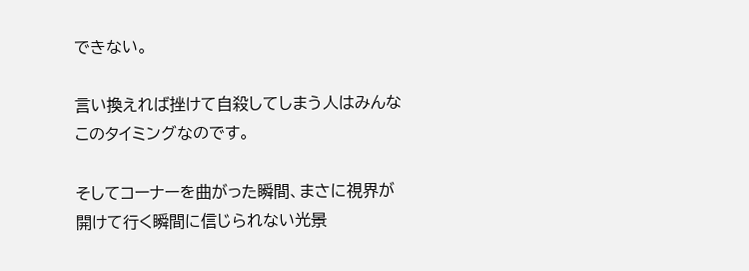できない。

言い換えれば挫けて自殺してしまう人はみんな
このタイミングなのです。

そしてコーナーを曲がった瞬間、まさに視界が
開けて行く瞬間に信じられない光景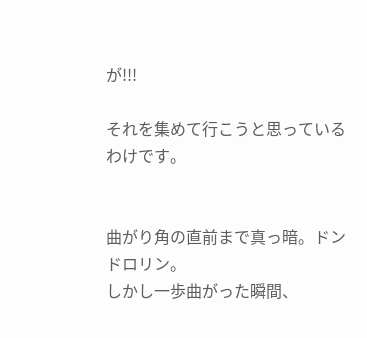が!!!

それを集めて行こうと思っているわけです。


曲がり角の直前まで真っ暗。ドンドロリン。
しかし一歩曲がった瞬間、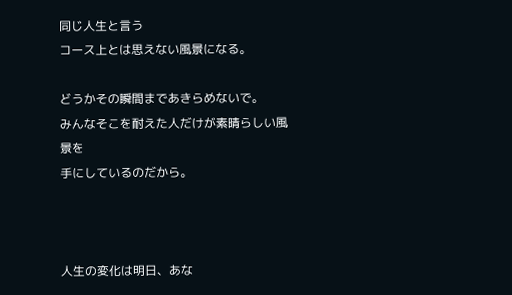同じ人生と言う
コース上とは思えない風景になる。

どうかその瞬間まであきらめないで。
みんなそこを耐えた人だけが素晴らしい風景を
手にしているのだから。



人生の変化は明日、あな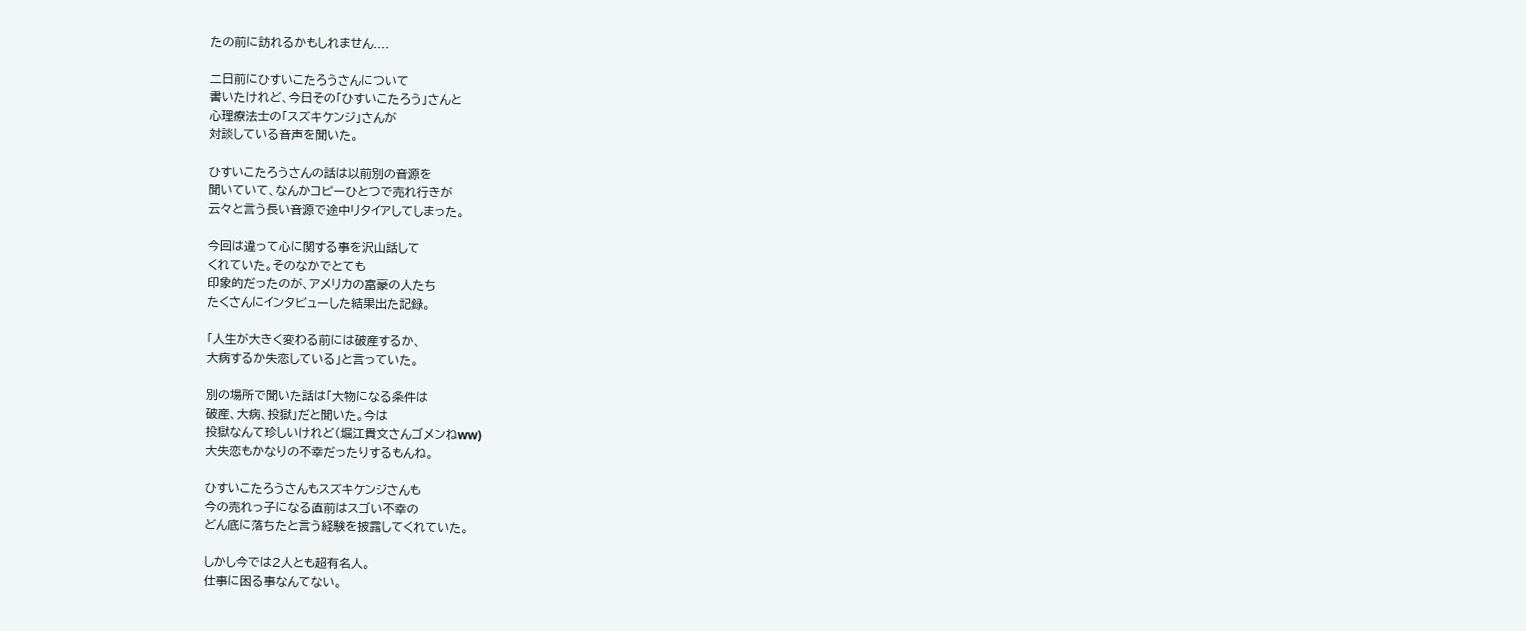たの前に訪れるかもしれません....

二日前にひすいこたろうさんについて
書いたけれど、今日その「ひすいこたろう」さんと
心理療法士の「スズキケンジ」さんが
対談している音声を聞いた。

ひすいこたろうさんの話は以前別の音源を
聞いていて、なんかコピーひとつで売れ行きが
云々と言う長い音源で途中リタイアしてしまった。

今回は違って心に関する事を沢山話して
くれていた。そのなかでとても
印象的だったのが、アメリカの富豪の人たち
たくさんにインタビューした結果出た記録。

「人生が大きく変わる前には破産するか、
大病するか失恋している」と言っていた。

別の場所で聞いた話は「大物になる条件は
破産、大病、投獄」だと聞いた。今は
投獄なんて珍しいけれど(堀江貴文さんゴメンねww)
大失恋もかなりの不幸だったりするもんね。

ひすいこたろうさんもスズキケンジさんも
今の売れっ子になる直前はスゴい不幸の
どん底に落ちたと言う経験を披露してくれていた。

しかし今では2人とも超有名人。
仕事に困る事なんてない。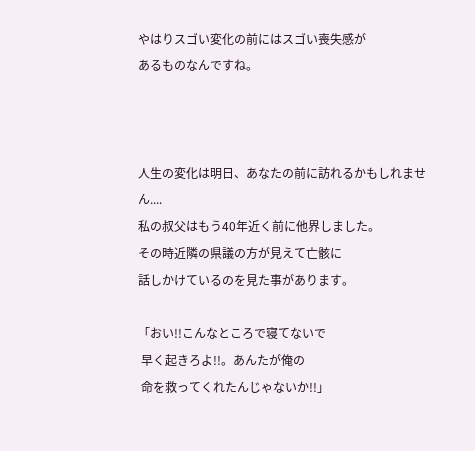やはりスゴい変化の前にはスゴい喪失感が
あるものなんですね。



人生の変化は明日、あなたの前に訪れるかもしれません....
私の叔父はもう40年近く前に他界しました。
その時近隣の県議の方が見えて亡骸に
話しかけているのを見た事があります。

「おい!!こんなところで寝てないで
 早く起きろよ!!。あんたが俺の
 命を救ってくれたんじゃないか!!」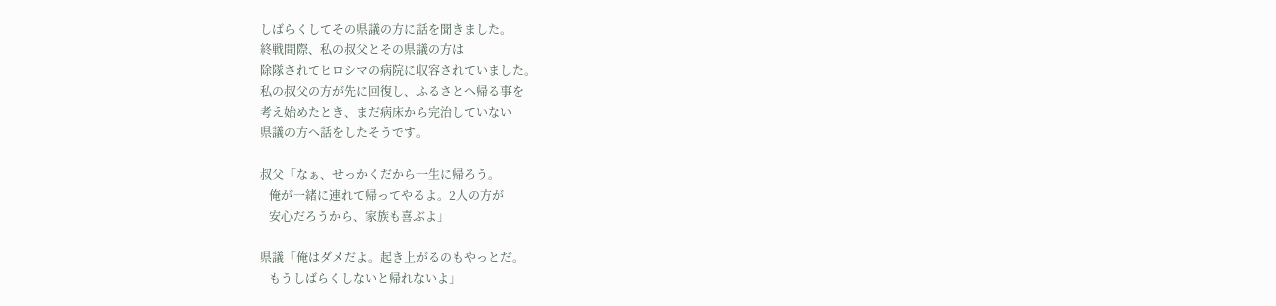しばらくしてその県議の方に話を聞きました。
終戦間際、私の叔父とその県議の方は
除隊されてヒロシマの病院に収容されていました。
私の叔父の方が先に回復し、ふるさとへ帰る事を
考え始めたとき、まだ病床から完治していない
県議の方へ話をしたそうです。

叔父「なぁ、せっかくだから一生に帰ろう。
   俺が一緒に連れて帰ってやるよ。2人の方が
   安心だろうから、家族も喜ぶよ」

県議「俺はダメだよ。起き上がるのもやっとだ。
   もうしばらくしないと帰れないよ」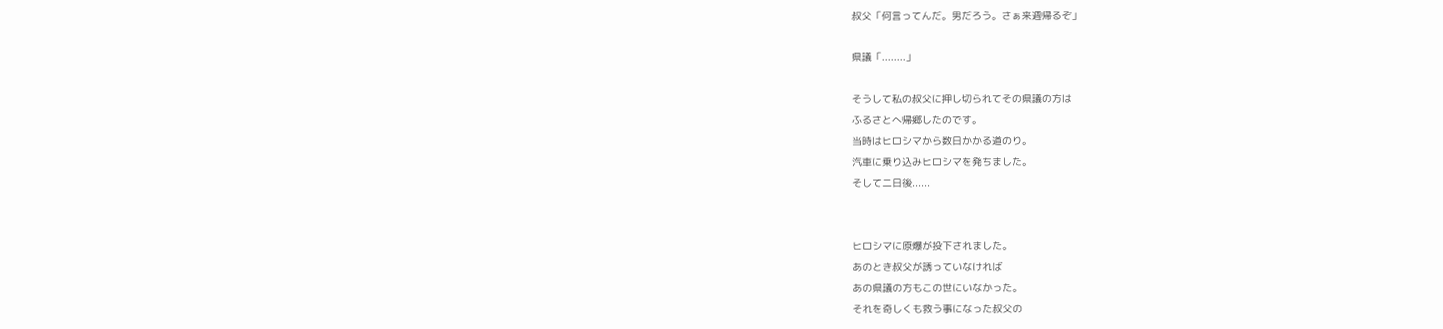叔父「何言ってんだ。男だろう。さぁ来週帰るぞ」

県議「........」

そうして私の叔父に押し切られてその県議の方は
ふるさとへ帰郷したのです。
当時はヒロシマから数日かかる道のり。
汽車に乗り込みヒロシマを発ちました。
そして二日後......


ヒロシマに原爆が投下されました。
あのとき叔父が誘っていなければ
あの県議の方もこの世にいなかった。
それを奇しくも救う事になった叔父の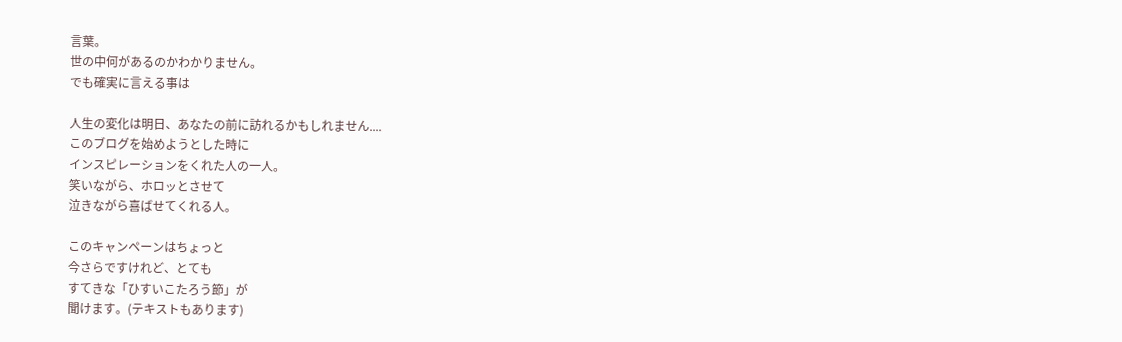言葉。
世の中何があるのかわかりません。
でも確実に言える事は

人生の変化は明日、あなたの前に訪れるかもしれません....
このブログを始めようとした時に
インスピレーションをくれた人の一人。
笑いながら、ホロッとさせて
泣きながら喜ばせてくれる人。

このキャンペーンはちょっと
今さらですけれど、とても
すてきな「ひすいこたろう節」が
聞けます。(テキストもあります)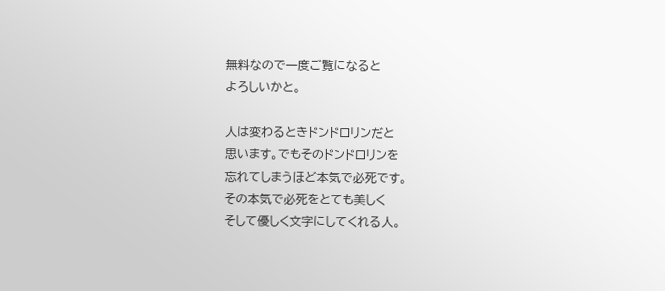無料なので一度ご覧になると
よろしいかと。

人は変わるときドンドロリンだと
思います。でもそのドンドロリンを
忘れてしまうほど本気で必死です。
その本気で必死をとても美しく
そして優しく文字にしてくれる人。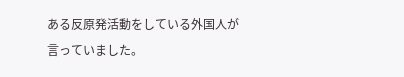ある反原発活動をしている外国人が
言っていました。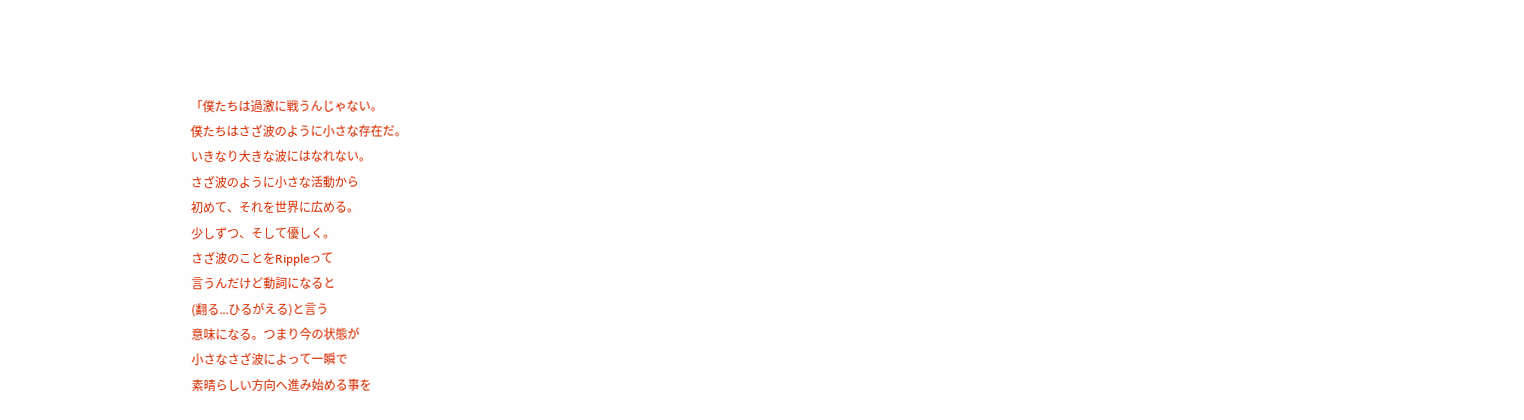「僕たちは過激に戦うんじゃない。
僕たちはさざ波のように小さな存在だ。
いきなり大きな波にはなれない。
さざ波のように小さな活動から
初めて、それを世界に広める。
少しずつ、そして優しく。
さざ波のことをRippleって
言うんだけど動詞になると
(翻る...ひるがえる)と言う
意味になる。つまり今の状態が
小さなさざ波によって一瞬で
素晴らしい方向へ進み始める事を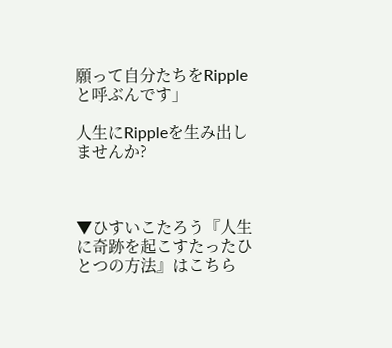願って自分たちをRippleと呼ぶんです」

人生にRippleを生み出しませんか?



▼ひすいこたろう『人生に奇跡を起こすたったひとつの方法』はこちら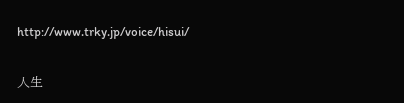http://www.trky.jp/voice/hisui/


人生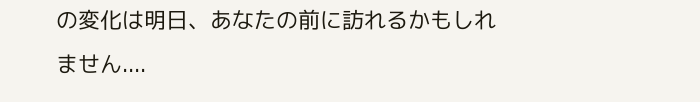の変化は明日、あなたの前に訪れるかもしれません....